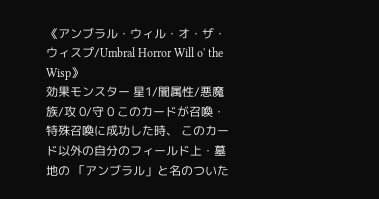《アンブラル・ウィル・オ・ザ・ウィスプ/Umbral Horror Will o' the Wisp》
効果モンスター 星1/闇属性/悪魔族/攻 0/守 0 このカードが召喚・特殊召喚に成功した時、 このカード以外の自分のフィールド上・墓地の 「アンブラル」と名のついた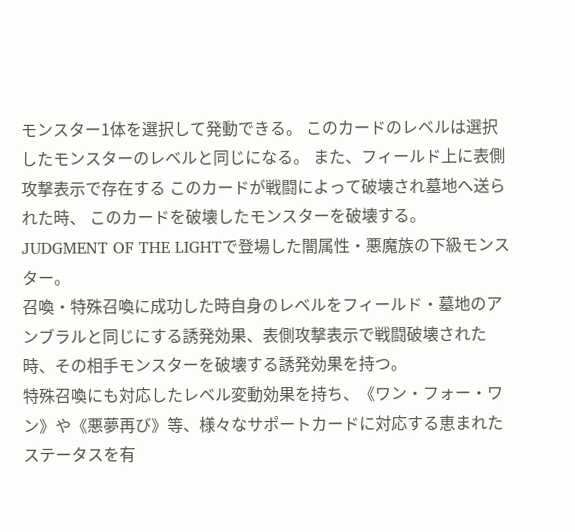モンスター1体を選択して発動できる。 このカードのレベルは選択したモンスターのレベルと同じになる。 また、フィールド上に表側攻撃表示で存在する このカードが戦闘によって破壊され墓地へ送られた時、 このカードを破壊したモンスターを破壊する。
JUDGMENT OF THE LIGHTで登場した闇属性・悪魔族の下級モンスター。
召喚・特殊召喚に成功した時自身のレベルをフィールド・墓地のアンブラルと同じにする誘発効果、表側攻撃表示で戦闘破壊された時、その相手モンスターを破壊する誘発効果を持つ。
特殊召喚にも対応したレベル変動効果を持ち、《ワン・フォー・ワン》や《悪夢再び》等、様々なサポートカードに対応する恵まれたステータスを有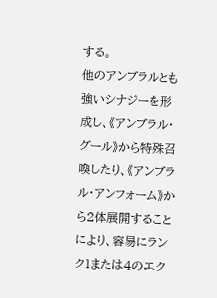する。
他のアンブラルとも強いシナジーを形成し、《アンブラル・グール》から特殊召喚したり、《アンブラル・アンフォーム》から2体展開することにより、容易にランク1または4のエク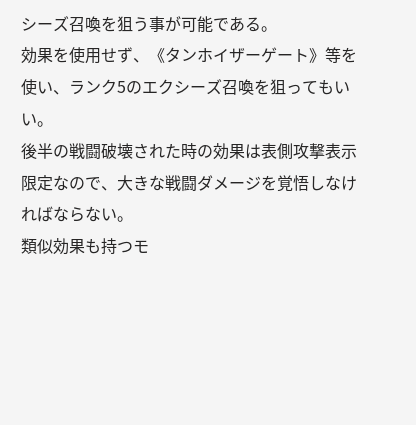シーズ召喚を狙う事が可能である。
効果を使用せず、《タンホイザーゲート》等を使い、ランク5のエクシーズ召喚を狙ってもいい。
後半の戦闘破壊された時の効果は表側攻撃表示限定なので、大きな戦闘ダメージを覚悟しなければならない。
類似効果も持つモ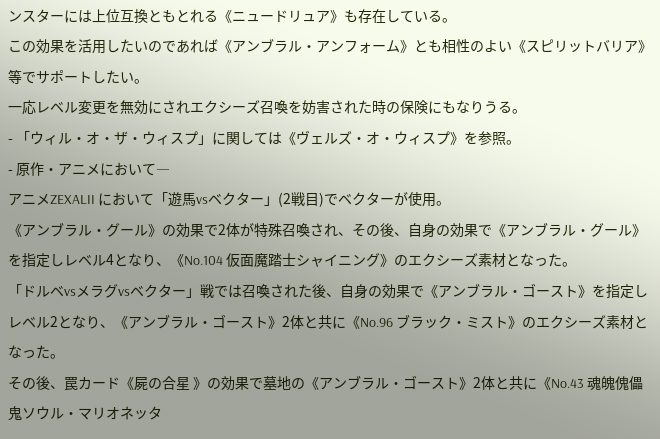ンスターには上位互換ともとれる《ニュードリュア》も存在している。
この効果を活用したいのであれば《アンブラル・アンフォーム》とも相性のよい《スピリットバリア》等でサポートしたい。
一応レベル変更を無効にされエクシーズ召喚を妨害された時の保険にもなりうる。
- 「ウィル・オ・ザ・ウィスプ」に関しては《ヴェルズ・オ・ウィスプ》を参照。
- 原作・アニメにおいて―
アニメZEXALII において「遊馬vsベクター」(2戦目)でベクターが使用。
《アンブラル・グール》の効果で2体が特殊召喚され、その後、自身の効果で《アンブラル・グール》を指定しレベル4となり、《No.104 仮面魔踏士シャイニング》のエクシーズ素材となった。
「ドルベvsメラグvsベクター」戦では召喚された後、自身の効果で《アンブラル・ゴースト》を指定しレベル2となり、《アンブラル・ゴースト》2体と共に《No.96 ブラック・ミスト》のエクシーズ素材となった。
その後、罠カード《屍の合星 》の効果で墓地の《アンブラル・ゴースト》2体と共に《No.43 魂魄傀儡鬼ソウル・マリオネッタ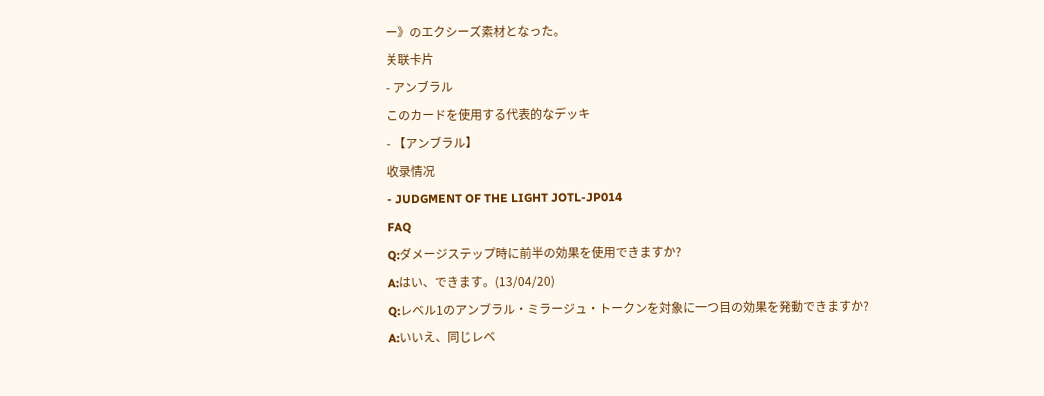ー》のエクシーズ素材となった。
关联卡片
- アンブラル
このカードを使用する代表的なデッキ
- 【アンブラル】
收录情况
- JUDGMENT OF THE LIGHT JOTL-JP014
FAQ
Q:ダメージステップ時に前半の効果を使用できますか?
A:はい、できます。(13/04/20)
Q:レベル1のアンブラル・ミラージュ・トークンを対象に一つ目の効果を発動できますか?
A:いいえ、同じレベ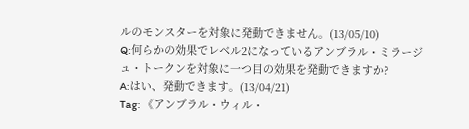ルのモンスターを対象に発動できません。(13/05/10)
Q:何らかの効果でレベル2になっているアンブラル・ミラージュ・トークンを対象に一つ目の効果を発動できますか?
A:はい、発動できます。(13/04/21)
Tag: 《アンブラル・ウィル・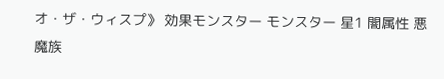オ・ザ・ウィスプ》 効果モンスター モンスター 星1 闇属性 悪魔族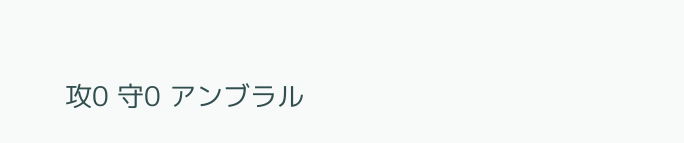攻0 守0 アンブラル